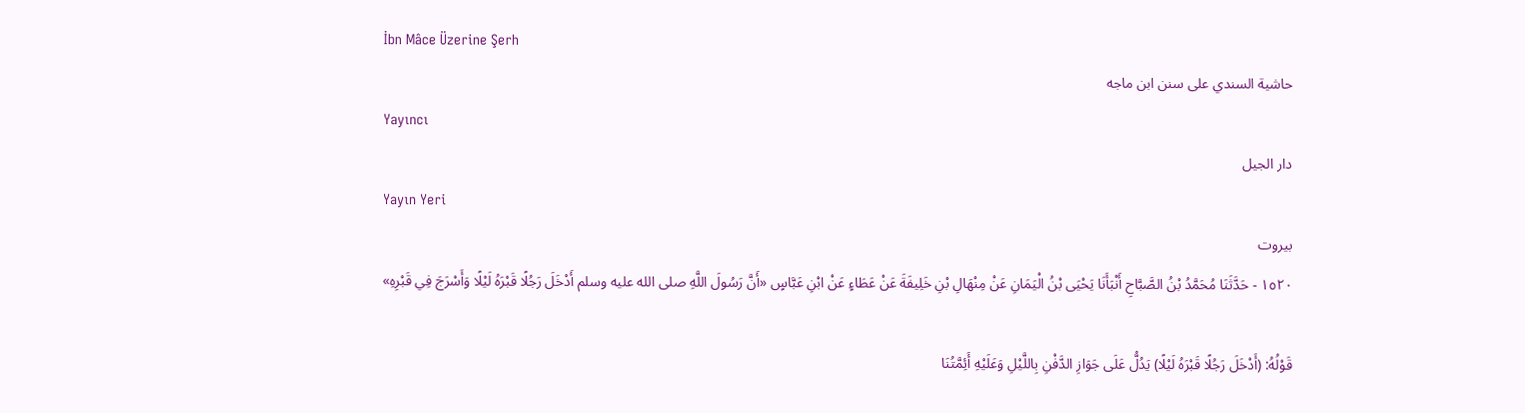İbn Mâce Üzerine Şerh
حاشية السندي على سنن ابن ماجه
Yayıncı
دار الجيل
Yayın Yeri
بيروت
١٥٢٠ - حَدَّثَنَا مُحَمَّدُ بْنُ الصَّبَّاحِ أَنْبَأَنَا يَحْيَى بْنُ الْيَمَانِ عَنْ مِنْهَالِ بْنِ خَلِيفَةَ عَنْ عَطَاءٍ عَنْ ابْنِ عَبَّاسٍ «أَنَّ رَسُولَ اللَّهِ صلى الله عليه وسلم أَدْخَلَ رَجُلًا قَبْرَهُ لَيْلًا وَأَسْرَجَ فِي قَبْرِهِ»

قَوْلُهُ: (أَدْخَلَ رَجُلًا قَبْرَهُ لَيْلًا) يَدُلُّ عَلَى جَوَازِ الدَّفْنِ بِاللَّيْلِ وَعَلَيْهِ أَئِمَّتُنَا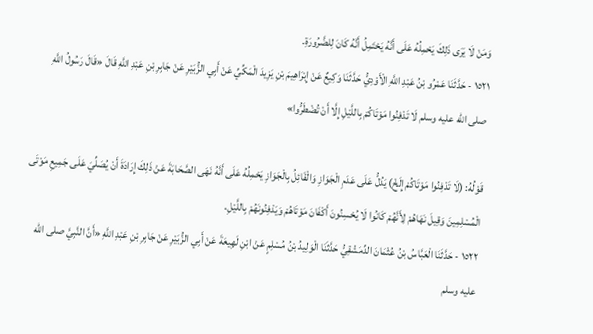وَمَنْ لَا يَرَى ذَلِكَ يَحْمِلُهُ عَلَى أَنَّهُ يَحْتَمِلُ أَنَّهُ كَانَ لِلضَّرُورَةِ.
١٥٢١ - حَدَّثَنَا عَمْرُو بْنُ عَبْدِ اللَّهِ الْأَوْدِيُّ حَدَّثَنَا وَكِيعٌ عَنْ إِبْرَاهِيمَ بْنِ يَزِيدَ الْمَكِّيِّ عَنْ أَبِي الزُّبَيْرِ عَنْ جَابِرِ بْنِ عَبْدِ اللَّهِ قَالَ «قَالَ رَسُولُ اللَّهِ صلى الله عليه وسلم لَا تَدْفِنُوا مَوْتَاكُمْ بِاللَّيْلِ إِلَّا أَنْ تُضْطَرُّوا»

قَوْلُهُ: (لَا تَدْفِنُوا مَوْتَاكُمْ إِلَخْ) يَدُلُّ عَلَى عَدَمِ الْجَوَازِ وَالْقَائِلُ بِالْجَوَازِ يَحْمِلُهُ عَلَى أَنَّهُ نَهَى الصَّحَابَةَ عَنْ ذَلِكَ إِرَادَةَ أَنْ يُصَلِّيَ عَلَى جَمِيعِ مَوْتَى الْمُسْلِمِينَ وَقِيلَ نَهَاهُمْ لِأَنَّهُمْ كَانُوا لَا يُحْسِنُونَ أَكْفَانَ مَوْتَاهُمْ وَيَدْفِنُونَهُمْ بِاللَّيْلِ.
١٥٢٢ - حَدَّثَنَا الْعَبَّاسُ بْنُ عُثْمَانَ الدِّمَشْقِيُّ حَدَّثَنَا الْوَلِيدُ بْنُ مُسْلِمٍ عَنْ ابْنِ لَهِيعَةَ عَنْ أَبِي الزُّبَيْرِ عَنْ جَابِرِ بْنِ عَبْدِ اللَّهِ «أَنَّ النَّبِيَّ صلى الله عليه وسلم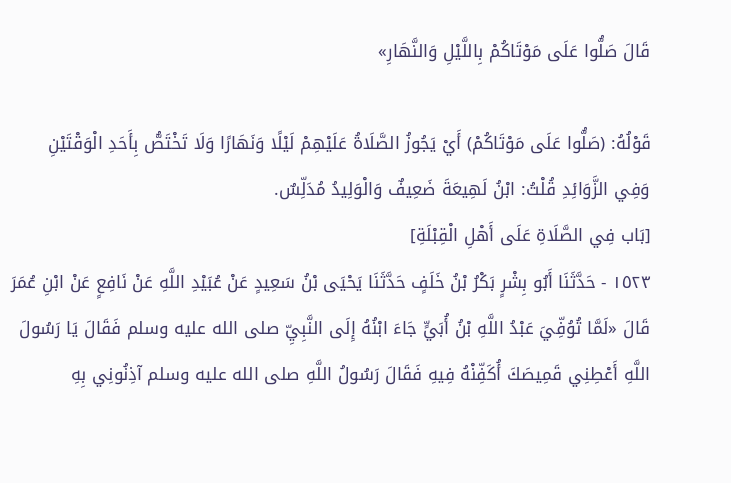قَالَ صَلُّوا عَلَى مَوْتَاكُمْ بِاللَّيْلِ وَالنَّهَارِ»

قَوْلُهُ: (صَلُّوا عَلَى مَوْتَاكُمْ) أَيْ يَجُوزُ الصَّلَاةُ عَلَيْهِمْ لَيْلًا وَنَهَارًا وَلَا تَخْتَصُّ بِأَحَدِ الْوَقْتَيْنِ وَفِي الزَّوَائِدِ قُلْتُ: ابْنُ لَهِيعَةَ ضَعِيفٌ وَالْوَلِيدُ مُدَلِّسٌ.
[بَاب فِي الصَّلَاةِ عَلَى أَهْلِ الْقِبْلَةِ]
١٥٢٣ - حَدَّثَنَا أَبُو بِشْرٍ بَكْرُ بْنُ خَلَفٍ حَدَّثَنَا يَحْيَى بْنُ سَعِيدٍ عَنْ عُبَيْدِ اللَّهِ عَنْ نَافِعٍ عَنْ ابْنِ عُمَرَ قَالَ «لَمَّا تُوُفِّيَ عَبْدُ اللَّهِ بْنُ أُبَيٍّ جَاءَ ابْنُهُ إِلَى النَّبِيِّ صلى الله عليه وسلم فَقَالَ يَا رَسُولَ اللَّهِ أَعْطِنِي قَمِيصَكَ أُكَفِّنْهُ فِيهِ فَقَالَ رَسُولُ اللَّهِ صلى الله عليه وسلم آذِنُونِي بِهِ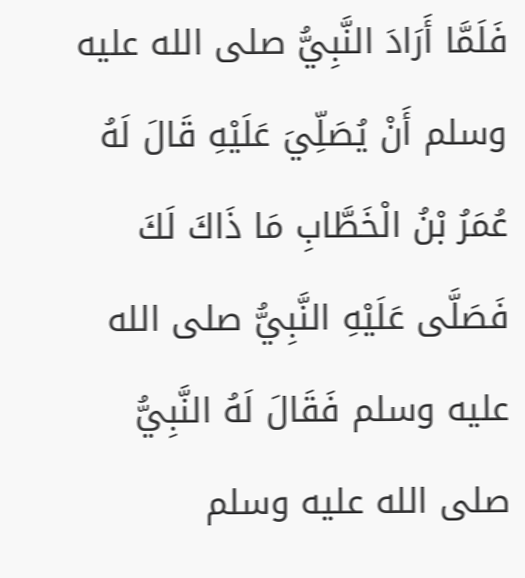فَلَمَّا أَرَادَ النَّبِيُّ صلى الله عليه وسلم أَنْ يُصَلِّيَ عَلَيْهِ قَالَ لَهُ عُمَرُ بْنُ الْخَطَّابِ مَا ذَاكَ لَكَ فَصَلَّى عَلَيْهِ النَّبِيُّ صلى الله عليه وسلم فَقَالَ لَهُ النَّبِيُّ صلى الله عليه وسلم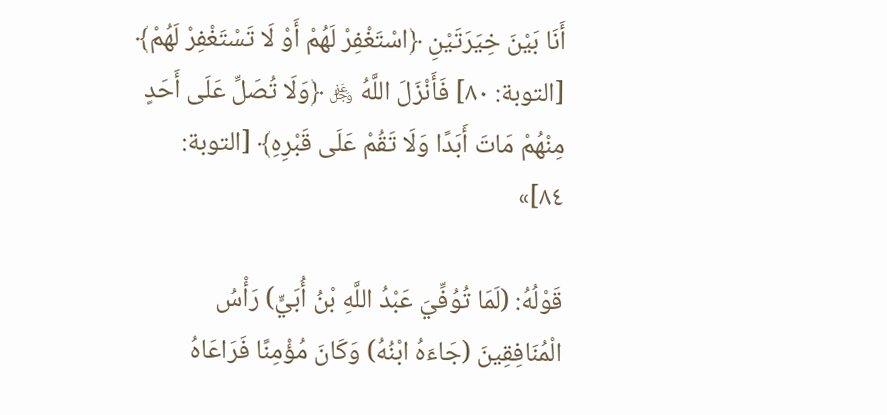أَنَا بَيْنَ خِيَرَتَيْنِ ﴿اسْتَغْفِرْ لَهُمْ أَوْ لَا تَسْتَغْفِرْ لَهُمْ﴾ [التوبة: ٨٠] فَأَنْزَلَ اللَّهُ ﷿ ﴿وَلَا تُصَلِّ عَلَى أَحَدٍ مِنْهُمْ مَاتَ أَبَدًا وَلَا تَقُمْ عَلَى قَبْرِهِ﴾ [التوبة: ٨٤]»

قَوْلُهُ: (لَمَا تُوُفِّيَ عَبْدُ اللَّهِ بْنُ أُبَيٍّ) رَأْسُ الْمُنَافِقِينَ (جَاءَهُ ابْنُهُ) وَكَانَ مُؤْمِنًا فَرَاعَاهُ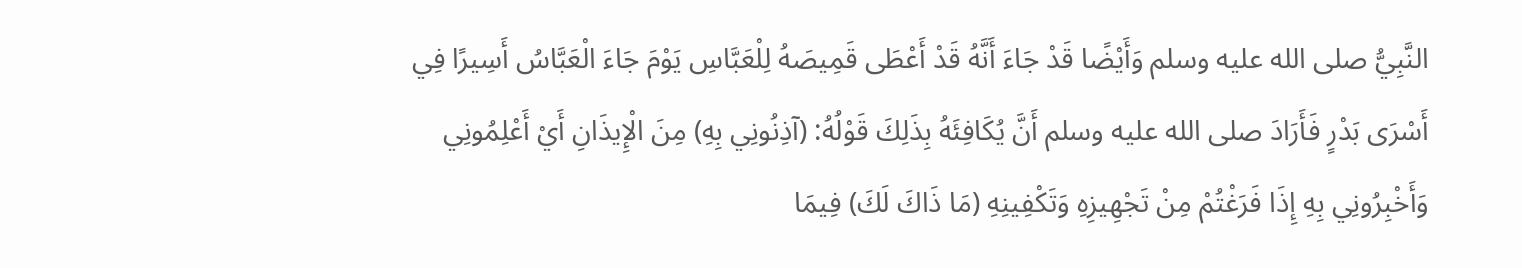النَّبِيُّ صلى الله عليه وسلم وَأَيْضًا قَدْ جَاءَ أَنَّهُ قَدْ أَعْطَى قَمِيصَهُ لِلْعَبَّاسِ يَوْمَ جَاءَ الْعَبَّاسُ أَسِيرًا فِي أَسْرَى بَدْرٍ فَأَرَادَ صلى الله عليه وسلم أَنَّ يُكَافِئَهُ بِذَلِكَ قَوْلُهُ: (آذِنُونِي بِهِ) مِنَ الْإِيذَانِ أَيْ أَعْلِمُونِي وَأَخْبِرُونِي بِهِ إِذَا فَرَغْتُمْ مِنْ تَجْهِيزِهِ وَتَكْفِينِهِ (مَا ذَاكَ لَكَ) فِيمَا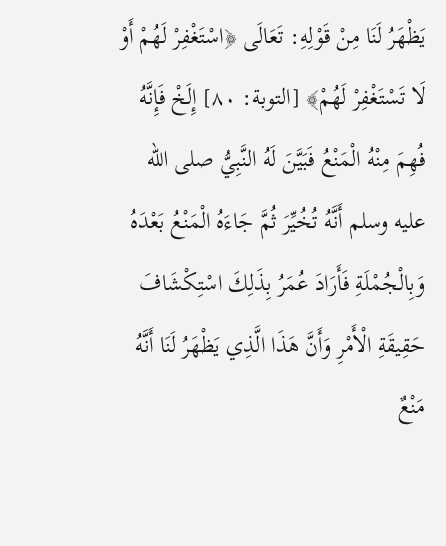يَظْهَرُ لَنَا مِنْ قَوْلِهِ: تَعَالَى ﴿اسْتَغْفِرْ لَهُمْ أَوْ لَا تَسْتَغْفِرْ لَهُمْ﴾ [التوبة: ٨٠] إِلَخْ فَإِنَّهُ فُهِمَ مِنْهُ الْمَنْعُ فَبَيَّنَ لَهُ النَّبِيُّ صلى الله عليه وسلم أَنَّهُ تُخُيِّرَ ثُمَّ جَاءَهُ الْمَنْعُ بَعْدَهُ وَبِالْجُمْلَةِ فَأَرَادَ عُمَرُ بِذَلِكَ اسْتِكْشَافَ حَقِيقَةِ الْأَمْرِ وَأَنَّ هَذَا الَّذِي يَظْهَرُ لَنَا أَنَّهُ مَنْعٌ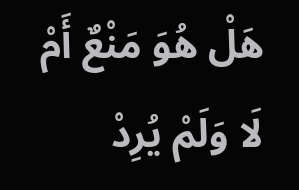هَلْ هُوَ مَنْعٌ أَمْ لَا وَلَمْ يُرِدْ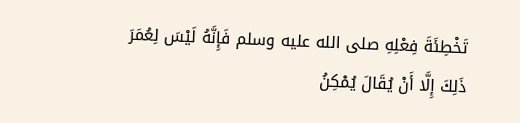تَخْطِئَةَ فِعْلِهِ صلى الله عليه وسلم فَإِنَّهُ لَيْسَ لِعُمَرَ ذَلِكَ إِلَّا أَنْ يُقَالَ يُمْكِنُ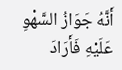أَنَّهُ جَوَازُ السَّهْوِ عَلَيْهِ فَأَرَادَ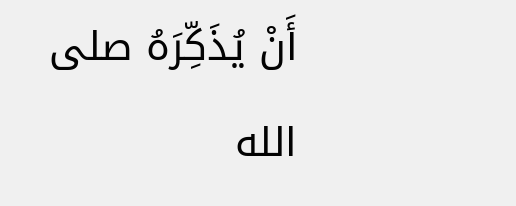أَنْ يُذَكِّرَهُ صلى الله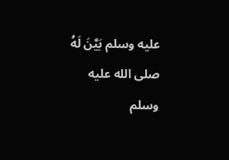عليه وسلم بَيَّنَ لَهُ صلى الله عليه وسلم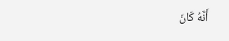أَنَّهُ كَانَ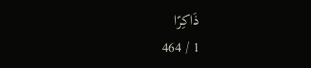ذَاكِرًا
1 / 464